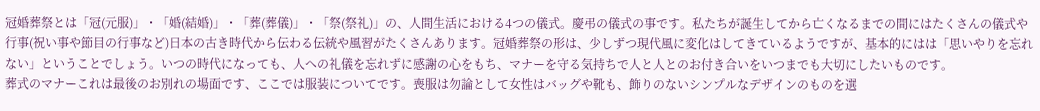冠婚葬祭とは「冠(元服)」・「婚(結婚)」・「葬(葬儀)」・「祭(祭礼)」の、人間生活における4つの儀式。慶弔の儀式の事です。私たちが誕生してから亡くなるまでの間にはたくさんの儀式や行事(祝い事や節目の行事など)日本の古き時代から伝わる伝統や風習がたくさんあります。冠婚葬祭の形は、少しずつ現代風に変化はしてきているようですが、基本的にはは「思いやりを忘れない」ということでしょう。いつの時代になっても、人への礼儀を忘れずに感謝の心をもち、マナーを守る気持ちで人と人とのお付き合いをいつまでも大切にしたいものです。
葬式のマナーこれは最後のお別れの場面です、ここでは服装についてです。喪服は勿論として女性はバッグや靴も、飾りのないシンプルなデザインのものを選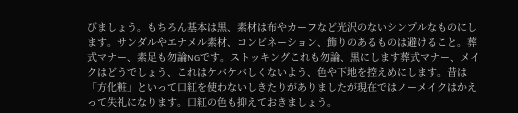びましょう。もちろん基本は黒、素材は布やカーフなど光沢のないシンプルなものにします。サンダルやエナメル素材、コンビネーション、飾りのあるものは避けること。葬式マナー、素足も勿論NGです。ストッキングこれも勿論、黒にします葬式マナー、メイクはどうでしょう、これはケバケバしくないよう、色や下地を控えめにします。昔は「方化粧」といって口紅を使わないしきたりがありましたが現在ではノーメイクはかえって失礼になります。口紅の色も抑えておきましょう。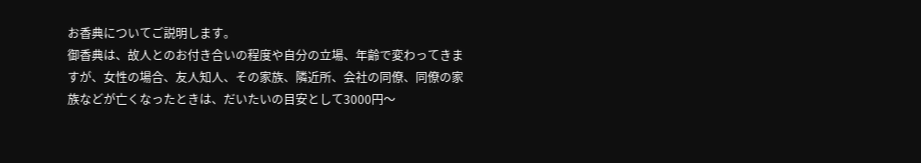お香典についてご説明します。
御香典は、故人とのお付き合いの程度や自分の立場、年齢で変わってきますが、女性の場合、友人知人、その家族、隣近所、会社の同僚、同僚の家族などが亡くなったときは、だいたいの目安として3000円〜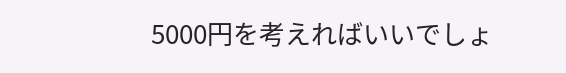5000円を考えればいいでしょ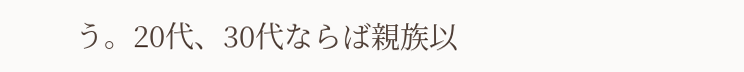う。20代、30代ならば親族以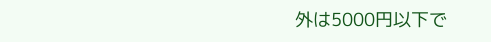外は5000円以下で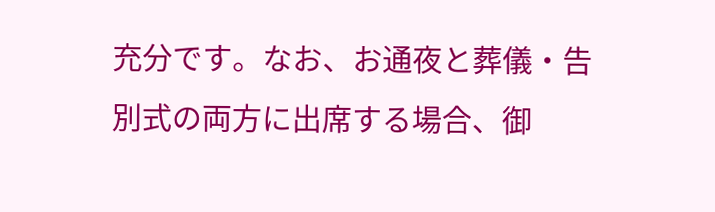充分です。なお、お通夜と葬儀・告別式の両方に出席する場合、御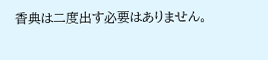香典は二度出す必要はありません。